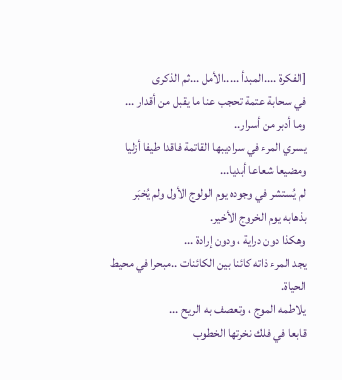[الفكرة ....المبدأ .....الأمل ...ثم الذكرى
في سحابة عتمة تحجب عنا ما يقبل من أقدار ...
وما أدبر من أسرار..
يسري المرء في سراديبها القاتمة فاقدا طيفا أزليا ومضيعا شعاعا أبديا...
لم يُستشر في وجوده يوم الولوج الأول ولم يُخبَر بذهابه يوم الخروج الأخير.
وهكذا دون دراية ، ودون إرادة ...
يجد المرء ذاته كائنا بين الكائنات ..مبحرا في محيط الحياة.
يلاطمه الموج ، وتعصف به الريح ...
قابعا في فلك نخرتها الخطوب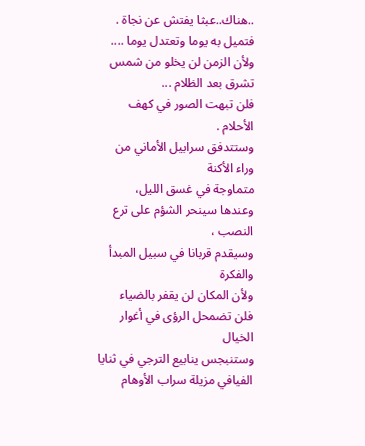..هناك..عبثا يفتش عن نجاة .
فتميل به يوما وتعتدل يوما ....
ولأن الزمن لن يخلو من شمس تشرق بعد الظلام ...
فلن تبهت الصور في كهف الأحلام .
وستتدفق سرابيل الأماني من وراء الأكنة
متماوجة في غسق الليل،
وعندها سينحر الشؤم على ترع النصب ،
وسيقدم قربانا في سبيل المبدأ والفكرة
ولأن المكان لن يقفر بالضياء
فلن تضمحل الرؤى في أغوار الخيال
وستنبجس ينابيع الترجي في ثنايا الفيافي مزيلة سراب الأوهام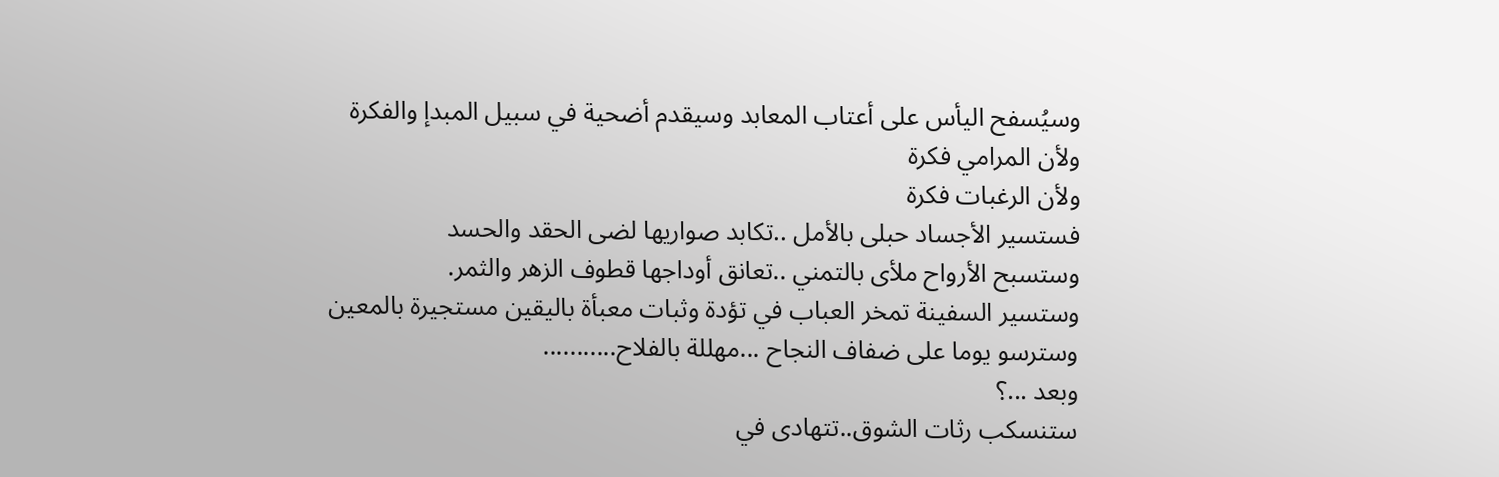وسيُسفح اليأس على أعتاب المعابد وسيقدم أضحية في سبيل المبدإ والفكرة
ولأن المرامي فكرة
ولأن الرغبات فكرة
فستسير الأجساد حبلى بالأمل ..تكابد صواريها لضى الحقد والحسد
وستسبح الأرواح ملأى بالتمني ..تعانق أوداجها قطوف الزهر والثمر.
وستسير السفينة تمخر العباب في تؤدة وثبات معبأة باليقين مستجيرة بالمعين
وسترسو يوما على ضفاف النجاح ...مهللة بالفلاح...........
وبعد ...؟
ستنسكب رثات الشوق..تتهادى في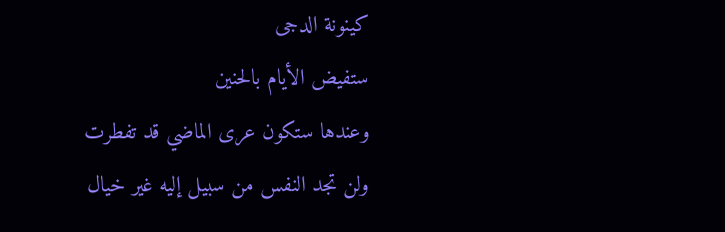كينونة الدجى
ستفيض الأيام بالحنين
وعندها ستكون عرى الماضي قد تفطرت
ولن تجد النفس من سبيل إليه غير خيال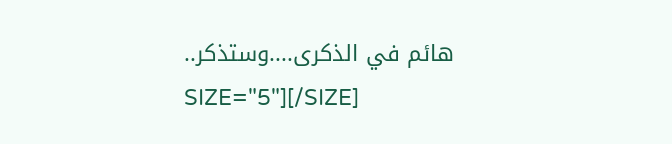هائم في الذكرى....وستذكر..
SIZE="5"][/SIZE]